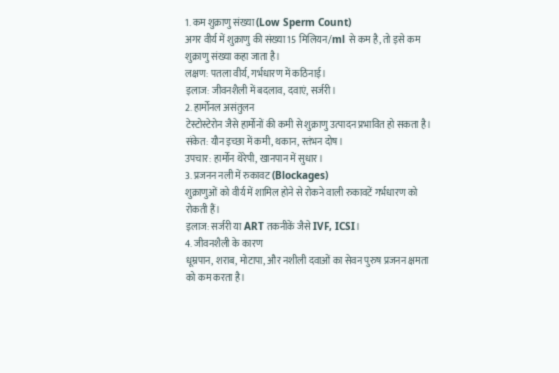1. कम शुक्राणु संख्या (Low Sperm Count)
अगर वीर्य में शुक्राणु की संख्या 15 मिलियन/ml से कम है, तो इसे कम शुक्राणु संख्या कहा जाता है।
लक्षण: पतला वीर्य, गर्भधारण में कठिनाई।
इलाज: जीवनशैली में बदलाव, दवाएं, सर्जरी।
2. हार्मोनल असंतुलन
टेस्टोस्टेरोन जैसे हार्मोनों की कमी से शुक्राणु उत्पादन प्रभावित हो सकता है।
संकेत: यौन इच्छा में कमी, थकान, स्तंभन दोष।
उपचार: हार्मोन थेरेपी, खानपान में सुधार।
3. प्रजनन नली में रुकावट (Blockages)
शुक्राणुओं को वीर्य में शामिल होने से रोकने वाली रुकावटें गर्भधारण को रोकती हैं।
इलाज: सर्जरी या ART तकनीकें जैसे IVF, ICSI।
4. जीवनशैली के कारण
धूम्रपान, शराब, मोटापा, और नशीली दवाओं का सेवन पुरुष प्रजनन क्षमता को कम करता है।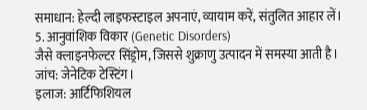समाधान: हेल्दी लाइफस्टाइल अपनाएं, व्यायाम करें, संतुलित आहार लें।
5. आनुवांशिक विकार (Genetic Disorders)
जैसे क्लाइनफेल्टर सिंड्रोम, जिससे शुक्राणु उत्पादन में समस्या आती है।
जांच: जेनेटिक टेस्टिंग।
इलाज: आर्टिफिशियल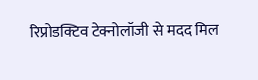रिप्रोडक्टिव टेक्नोलॉजी से मदद मिल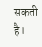सकती है।